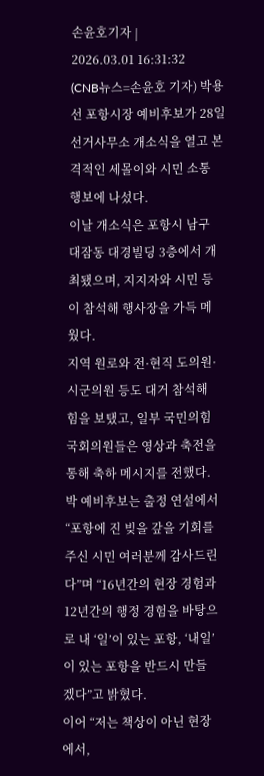손윤호기자 |
2026.03.01 16:31:32
(CNB뉴스=손윤호 기자) 박용선 포항시장 예비후보가 28일 선거사무소 개소식을 열고 본격적인 세몰이와 시민 소통 행보에 나섰다.
이날 개소식은 포항시 남구 대잠동 대경빌딩 3층에서 개최됐으며, 지지자와 시민 등이 참석해 행사장을 가득 메웠다.
지역 원로와 전·현직 도의원·시군의원 등도 대거 참석해 힘을 보탰고, 일부 국민의힘 국회의원들은 영상과 축전을 통해 축하 메시지를 전했다.
박 예비후보는 출정 연설에서 “포항에 진 빚을 갚을 기회를 주신 시민 여러분께 감사드린다”며 “16년간의 현장 경험과 12년간의 행정 경험을 바탕으로 내 ‘일’이 있는 포항, ‘내일’이 있는 포항을 반드시 만들겠다”고 밝혔다.
이어 “저는 책상이 아닌 현장에서,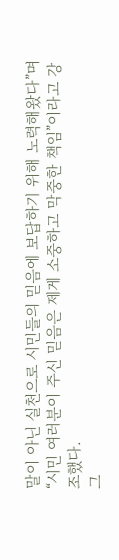말이 아닌 실천으로 시민들의 믿음에 보답하기 위해 노력해왔다”며 “시민 여러분이 주신 믿음은 제게 소중하고 막중한 책임”이라고 강조했다.
그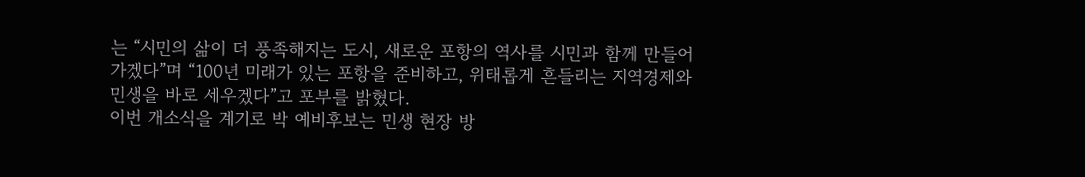는 “시민의 삶이 더 풍족해지는 도시, 새로운 포항의 역사를 시민과 함께 만들어 가겠다”며 “100년 미래가 있는 포항을 준비하고, 위태롭게 흔들리는 지역경제와 민생을 바로 세우겠다”고 포부를 밝혔다.
이번 개소식을 계기로 박 예비후보는 민생 현장 방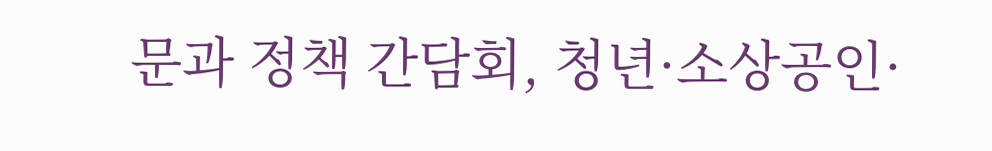문과 정책 간담회, 청년·소상공인·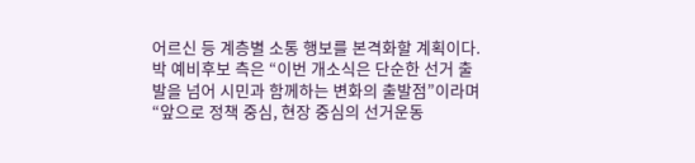어르신 등 계층별 소통 행보를 본격화할 계획이다.
박 예비후보 측은 “이번 개소식은 단순한 선거 출발을 넘어 시민과 함께하는 변화의 출발점”이라며 “앞으로 정책 중심, 현장 중심의 선거운동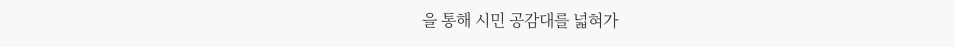을 통해 시민 공감대를 넓혀가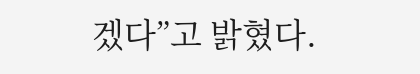겠다”고 밝혔다.